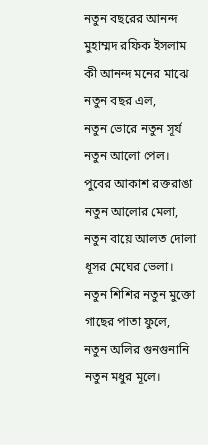নতুন বছরের আনন্দ
মুহাম্মদ রফিক ইসলাম
কী আনন্দ মনের মাঝে
নতুন বছর এল,
নতুন ভোরে নতুন সূর্য
নতুন আলো পেল।
পুবের আকাশ রক্তরাঙা
নতুন আলোর মেলা,
নতুন বায়ে আলত দোলা
ধূসর মেঘের ভেলা।
নতুন শিশির নতুন মুক্তো
গাছের পাতা ফুলে,
নতুন অলির গুনগুনানি
নতুন মধুর মূলে।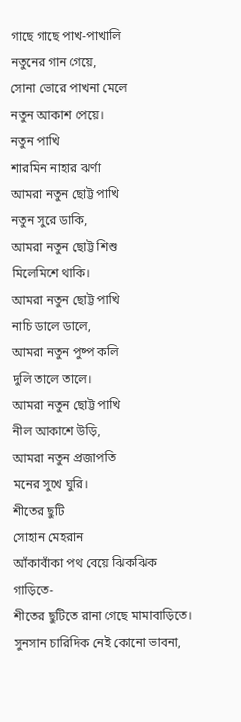গাছে গাছে পাখ-পাখালি
নতুনের গান গেয়ে,
সোনা ভোরে পাখনা মেলে
নতুন আকাশ পেয়ে।
নতুন পাখি
শারমিন নাহার ঝর্ণা
আমরা নতুন ছোট্ট পাখি
নতুন সুরে ডাকি,
আমরা নতুন ছোট্ট শিশু
মিলেমিশে থাকি।
আমরা নতুন ছোট্ট পাখি
নাচি ডালে ডালে,
আমরা নতুন পুষ্প কলি
দুলি তালে তালে।
আমরা নতুন ছোট্ট পাখি
নীল আকাশে উড়ি,
আমরা নতুন প্রজাপতি
মনের সুখে ঘুরি।
শীতের ছুটি
সোহান মেহরান
আঁকাবাঁকা পথ বেয়ে ঝিকঝিক গাড়িতে-
শীতের ছুটিতে রানা গেছে মামাবাড়িতে।
সুনসান চারিদিক নেই কোনো ভাবনা,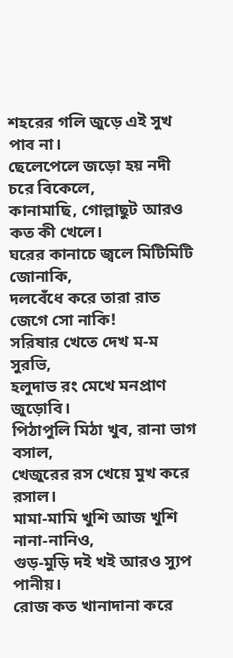শহরের গলি জুড়ে এই সুখ পাব না।
ছেলেপেলে জড়ো হয় নদী চরে বিকেলে,
কানামাছি, গোল্লাছুট আরও কত কী খেলে।
ঘরের কানাচে জ্বলে মিটিমিটি জোনাকি,
দলবেঁধে করে তারা রাত জেগে সো নাকি!
সরিষার খেতে দেখ ম-ম সুরভি,
হলুদাভ রং মেখে মনপ্রাণ জুড়োবি।
পিঠাপুলি মিঠা খুব, রানা ভাগ বসাল,
খেজুরের রস খেয়ে মুখ করে রসাল।
মামা-মামি খুশি আজ খুশি নানা-নানিও,
গুড়-মুড়ি দই খই আরও স্যুপ পানীয়।
রোজ কত খানাদানা করে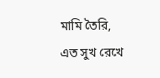মামি তৈরি,
এত সুখ রেখে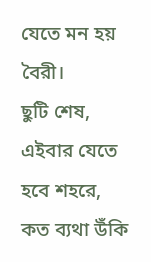যেতে মন হয় বৈরী।
ছুটি শেষ, এইবার যেতে হবে শহরে,
কত ব্যথা উঁকি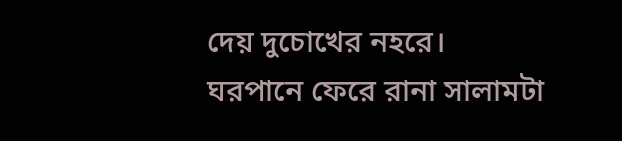দেয় দুচোখের নহরে।
ঘরপানে ফেরে রানা সালামটা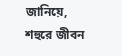জানিয়ে,
শহুরে জীবন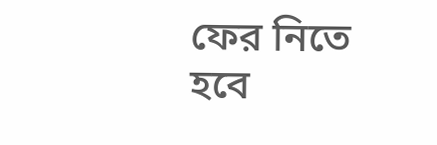ফের নিতে হবে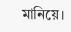মানিয়ে।